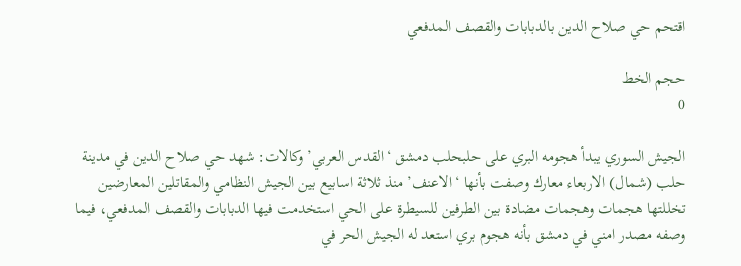اقتحم حي صلاح الدين بالدبابات والقصف المدفعي

حجم الخط
0

الجيش السوري يبدأ هجومه البري على حلبحلب دمشق ‘القدس العربي’ وكالات: شهد حي صلاح الدين في مدينة حلب (شمال) الاربعاء معارك وصفت بأنها ‘الاعنف’ منذ ثلاثة اسابيع بين الجيش النظامي والمقاتلين المعارضين تخللتها هجمات وهجمات مضادة بين الطرفين للسيطرة على الحي استخدمت فيها الدبابات والقصف المدفعي، فيما وصفه مصدر امني في دمشق بأنه هجوم بري استعد له الجيش الحر في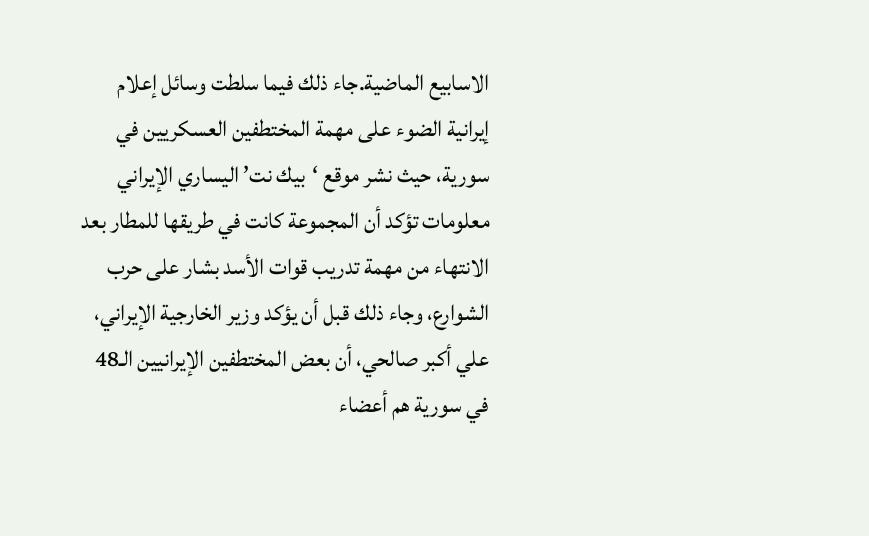الاسابيع الماضية.جاء ذلك فيما سلطت وسائل إعلام إيرانية الضوء على مهمة المختطفين العسكريين في سورية، حيث نشر موقع ‘بيك نت’ اليساري الإيراني معلومات تؤكد أن المجموعة كانت في طريقها للمطار بعد الانتهاء من مهمة تدريب قوات الأسد بشار على حرب الشوارع، وجاء ذلك قبل أن يؤكد وزير الخارجية الإيراني، علي أكبر صالحي، أن بعض المختطفين الإيرانيين الـ48 في سورية هم أعضاء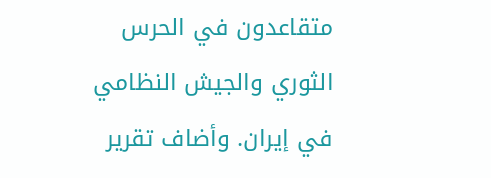متقاعدون في الحرس الثوري والجيش النظامي في إيران. وأضاف تقرير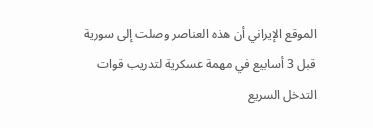الموقع الإيراني أن هذه العناصر وصلت إلى سورية قبل 3 أسابيع في مهمة عسكرية لتدريب قوات التدخل السريع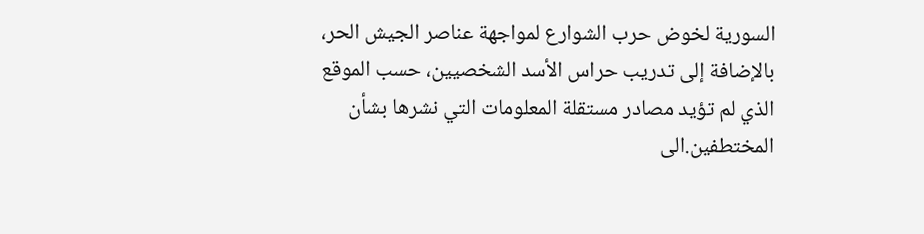السورية لخوض حرب الشوارع لمواجهة عناصر الجيش الحر، بالإضافة إلى تدريب حراس الأسد الشخصيين، حسب الموقع الذي لم تؤيد مصادر مستقلة المعلومات التي نشرها بشأن المختطفين.الى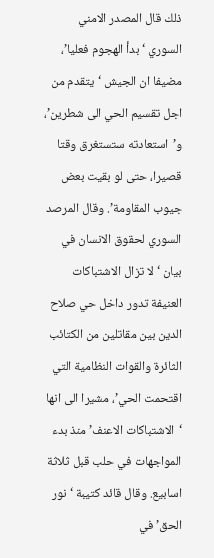ذلك قال المصدر الامني السوري ‘بدأ الهجوم فعليا’، مضيفا ان الجيش ‘يتقدم من اجل تقسيم الحي الى شطرين’، و’استعادته ستستغرق وقتا قصيرا، حتى لو بقيت بعض جيوب المقاومة’. وقال المرصد السوري لحقوق الانسان في بيان ‘لا تزال الاشتباكات العنيفة تدور داخل حي صلاح الدين بين مقاتلين من الكتائب الثائرة والقوات النظامية التي اقتحمت الحي’، مشيرا الى انها ‘الاشتباكات الاعنف’ منذ بدء المواجهات في حلب قبل ثلاثة اسابيع. وقال قائد كتيبة ‘نور الحق’ في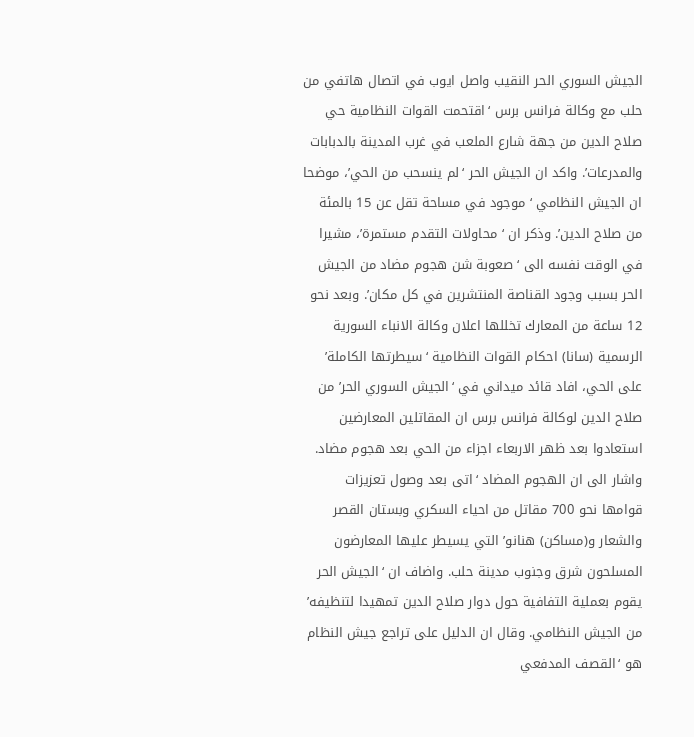الجيش السوري الحر النقيب واصل ايوب في اتصال هاتفي من حلب مع وكالة فرانس برس ‘اقتحمت القوات النظامية حي صلاح الدين من جهة شارع الملعب في غرب المدينة بالدبابات والمدرعات’. واكد ان الجيش الحر ‘لم ينسحب من الحي’، موضحا ان الجيش النظامي ‘موجود في مساحة تقل عن 15 بالمئة من صلاح الدين’. وذكر ان ‘محاولات التقدم مستمرة’، مشيرا في الوقت نفسه الى ‘صعوبة شن هجوم مضاد من الجيش الحر بسبب وجود القناصة المنتشرين في كل مكان’. وبعد نحو 12 ساعة من المعارك تخللها اعلان وكالة الانباء السورية الرسمية (سانا) احكام القوات النظامية ‘سيطرتها الكاملة’ على الحي، افاد قائد ميداني في ‘الجيش السوري الحر’ من صلاح الدين لوكالة فرانس برس ان المقاتلين المعارضين استعادوا بعد ظهر الاربعاء اجزاء من الحي بعد هجوم مضاد. واشار الى ان الهجوم المضاد ‘اتى بعد وصول تعزيزات قوامها نحو 700 مقاتل من احياء السكري وبستان القصر والشعار و(مساكن) هنانو’ التي يسيطر عليها المعارضون المسلحون شرق وجنوب مدينة حلب. واضاف ان ‘الجيش الحر يقوم بعملية التفافية حول دوار صلاح الدين تمهيدا لتنظيفه’ من الجيش النظامي. وقال ان الدليل على تراجع جيش النظام هو ‘القصف المدفعي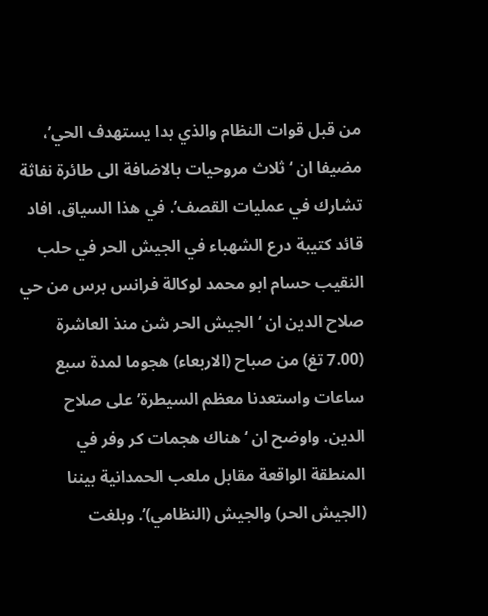من قبل قوات النظام والذي بدا يستهدف الحي’، مضيفا ان ‘ثلاث مروحيات بالاضافة الى طائرة نفاثة تشارك في عمليات القصف’. في هذا السياق، افاد قائد كتيبة درع الشهباء في الجيش الحر في حلب النقيب حسام ابو محمد لوكالة فرانس برس من حي صلاح الدين ان ‘الجيش الحر شن منذ العاشرة (7.00 تغ) من صباح (الاربعاء) هجوما لمدة سبع ساعات واستعدنا معظم السيطرة’ على صلاح الدين. واوضح ان ‘هناك هجمات كر وفر في المنطقة الواقعة مقابل ملعب الحمدانية بيننا (الجيش الحر) والجيش (النظامي)’. وبلغت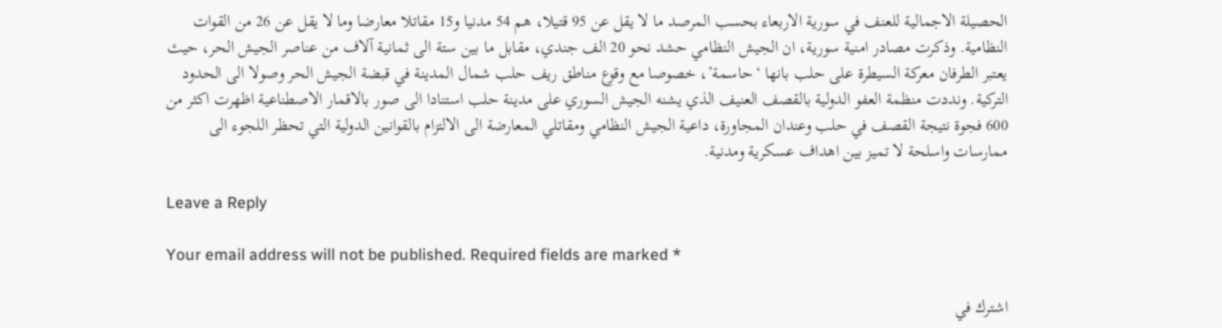الحصيلة الاجمالية للعنف في سورية الاربعاء بحسب المرصد ما لا يقل عن 95 قتيلا، هم 54 مدنيا و15 مقاتلا معارضا وما لا يقل عن 26 من القوات النظامية. وذكرت مصادر امنية سورية، ان الجيش النظامي حشد نحو 20 الف جندي، مقابل ما بين ستة الى ثمانية آلاف من عناصر الجيش الحر، حيث يعتبر الطرفان معركة السيطرة على حلب بانها ‘حاسمة’، خصوصا مع وقوع مناطق ريف حلب شمال المدينة في قبضة الجيش الحر وصولا الى الحدود التركية. ونددت منظمة العفو الدولية بالقصف العنيف الذي يشنه الجيش السوري على مدينة حلب استنادا الى صور بالاقمار الاصطناعية اظهرت اكثر من 600 فجوة نتيجة القصف في حلب وعندان المجاورة، داعية الجيش النظامي ومقاتلي المعارضة الى الالتزام بالقوانين الدولية التي تحظر اللجوء الى ممارسات واسلحة لا تميز بين اهداف عسكرية ومدنية.

Leave a Reply

Your email address will not be published. Required fields are marked *

اشترك في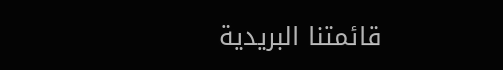قائمتنا البريدية